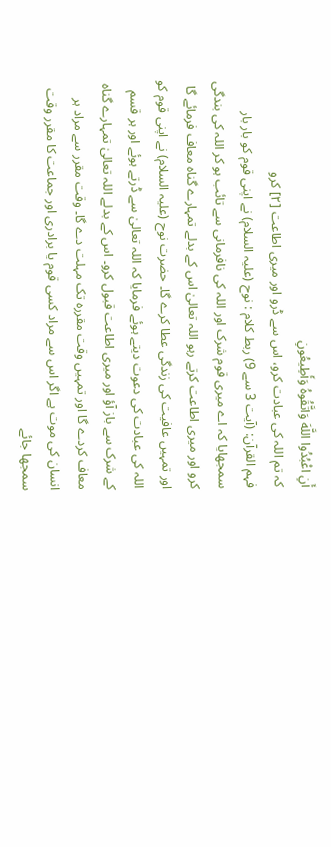أَنِ اعْبُدُوا اللَّهَ وَاتَّقُوهُ وَأَطِيعُونِ
کہ تم اللہ کی عبادت کرو، اس سے ڈرو اور میری اطاعت [٢] کرو
فہم القرآن: (آیت 3 سے 9) ربط کلام : نوح (علیہ السلام) نے اپنی قوم کو بار بار سمجھایا کہ اے میری قوم شرک اور اللہ کی نافرمانی سے تائب ہو کر اللہ کی بندگی کرو اور میری اطاعت کرتے رہو اللہ تعالیٰ اس کے بدلے تمہارے گناہ معاف فرمائے گا اور تمہیں عافیت کی زندگی عطا کرے گا۔ حضرت نوح (علیہ السلام) نے اپنی قوم کو اللہ کی عبادت کی دعوت دیتے ہوئے فرمایا کہ اللہ تعالیٰ سے ڈرتے ہوئے اور ہر قسم کے شرک سے باز آؤ اور میری اطاعت قبول کرو۔ اس کے بدلے اللہ تعالیٰ تمہارے گناہ معاف کردے گا اور تمہیں وقت مقررہ تک مہلت دے گا۔ وقت مقرر سے مراد ہر انسان کی موت ہے اگر اس سے مراد کسی قوم یا برادری اور جماعت کا مقرر وقت سمجھا جائے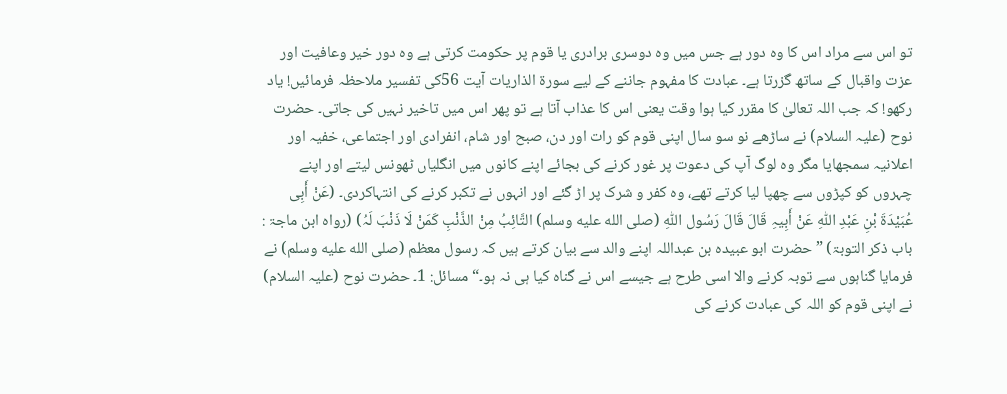تو اس سے مراد اس کا وہ دور ہے جس میں وہ دوسری برادری یا قوم پر حکومت کرتی ہے وہ دور خیر وعافیت اور عزت واقبال کے ساتھ گزرتا ہے۔ عبادت کا مفہوم جاننے کے لیے سورۃ الذاریات آیت 56کی تفسیر ملاحظہ فرمائیں! یاد رکھو! کہ جب اللہ تعالیٰ کا مقرر کیا ہوا وقت یعنی اس کا عذاب آتا ہے تو پھر اس میں تاخیر نہیں کی جاتی۔ حضرت نوح (علیہ السلام) نے ساڑھے نو سو سال اپنی قوم کو رات اور دن، صبح اور شام، انفرادی اور اجتماعی، خفیہ اور اعلانیہ سمجھایا مگر وہ لوگ آپ کی دعوت پر غور کرنے کی بجائے اپنے کانوں میں انگلیاں ٹھونس لیتے اور اپنے چہروں کو کپڑوں سے چھپا لیا کرتے تھے، وہ کفر و شرک پر اڑ گئے اور انہوں نے تکبر کرنے کی انتہاکردی۔ (عَنْ أَبِی عُبَیْدَۃَ بْنِ عَبْدِ اللّٰہِ عَنْ أَبِیہِ قَالَ قَالَ رَسُول اللّٰہِ (صلى الله عليه وسلم) التَّائِبُ مِنْ الذَّنْبِ کَمَنْ لَا ذَنْبَ لَہُ) (رواہ ابن ماجۃ : باب ذکر التوبۃ) ” حضرت ابو عبیدہ بن عبداللہ اپنے والد سے بیان کرتے ہیں کہ رسول معظم (صلى الله عليه وسلم) نے فرمایا گناہوں سے توبہ کرنے والا اسی طرح ہے جیسے اس نے گناہ کیا ہی نہ ہو۔“ مسائل: 1۔ حضرت نوح (علیہ السلام) نے اپنی قوم کو اللہ کی عبادت کرنے کی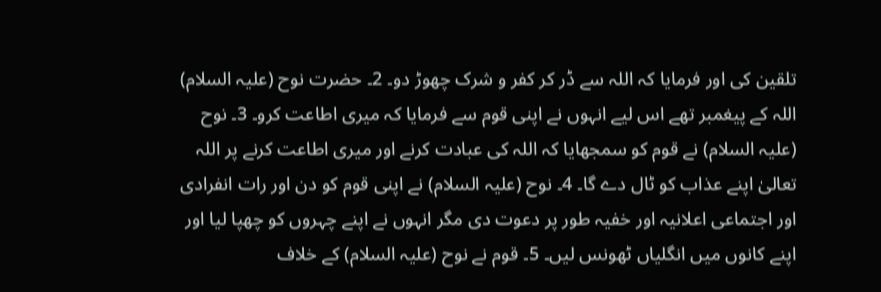تلقین کی اور فرمایا کہ اللہ سے ڈر کر کفر و شرک چھوڑ دو۔ 2۔ حضرت نوح (علیہ السلام) اللہ کے پیغمبر تھے اس لیے انہوں نے اپنی قوم سے فرمایا کہ میری اطاعت کرو۔ 3۔ نوح (علیہ السلام) نے قوم کو سمجھایا کہ اللہ کی عبادت کرنے اور میری اطاعت کرنے پر اللہ تعالیٰ اپنے عذاب کو ٹال دے گا۔ 4۔ نوح (علیہ السلام) نے اپنی قوم کو دن اور رات انفرادی اور اجتماعی اعلانیہ اور خفیہ طور پر دعوت دی مگر انہوں نے اپنے چہروں کو چھپا لیا اور اپنے کانوں میں انگلیاں ٹھونس لیں۔ 5۔ قوم نے نوح (علیہ السلام) کے خلاف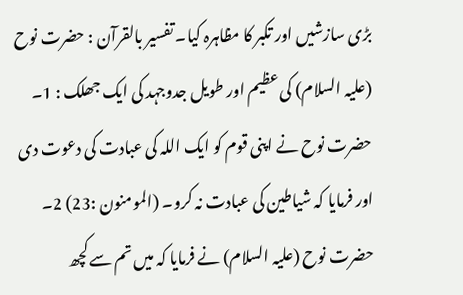بڑی سازشیں اور تکبر کا مظاہرہ کیا۔ تفسیر بالقرآن : حضرت نوح (علیہ السلام) کی عظیم اور طویل جدوجہد کی ایک جھلک : 1۔ حضرت نوح نے اپنی قوم کو ایک اللہ کی عبادت کی دعوت دی اور فرمایا کہ شیاطین کی عبادت نہ کرو۔ (المومنون :23) 2۔ حضرت نوح (علیہ السلام) نے فرمایا کہ میں تم سے کچھ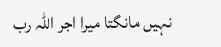نہیں مانگتا میرا اجر اللہ رب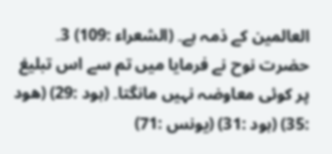العالمین کے ذمہ ہے۔ (الشعراء :109) 3۔ حضرت نوح نے فرمایا میں تم سے اس تبلیغ پر کوئی معاوضہ نہیں مانگتا۔ (ہود :29) (ھود :35) (ہود :31) (یونس :71)